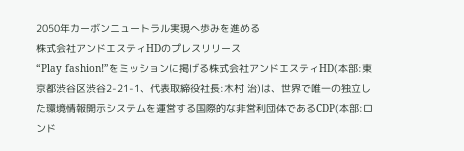2050年カーボンニュートラル実現へ歩みを進める
株式会社アンドエスティHDのプレスリリース
“Play fashion!”をミッションに掲げる株式会社アンドエスティHD(本部:東京都渋谷区渋谷2-21-1、代表取締役社長:木村 治)は、世界で唯一の独立した環境情報開示システムを運営する国際的な非営利団体であるCDP(本部:ロンド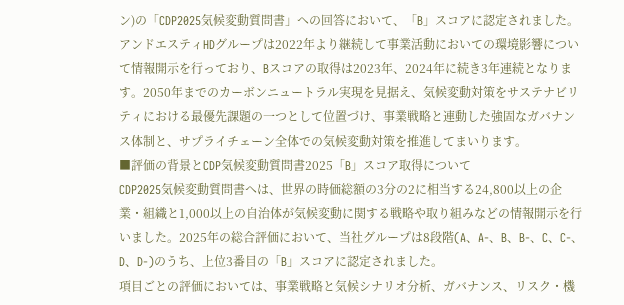ン)の「CDP2025気候変動質問書」への回答において、「B」スコアに認定されました。
アンドエスティHDグループは2022年より継続して事業活動においての環境影響について情報開示を行っており、Bスコアの取得は2023年、2024年に続き3年連続となります。2050年までのカーボンニュートラル実現を見据え、気候変動対策をサステナビリティにおける最優先課題の一つとして位置づけ、事業戦略と連動した強固なガバナンス体制と、サプライチェーン全体での気候変動対策を推進してまいります。
■評価の背景とCDP気候変動質問書2025「B」スコア取得について
CDP2025気候変動質問書へは、世界の時価総額の3分の2に相当する24,800以上の企業・組織と1,000以上の自治体が気候変動に関する戦略や取り組みなどの情報開示を行いました。2025年の総合評価において、当社グループは8段階(A、A-、B、B-、C、C-、D、D-)のうち、上位3番目の「B」スコアに認定されました。
項目ごとの評価においては、事業戦略と気候シナリオ分析、ガバナンス、リスク・機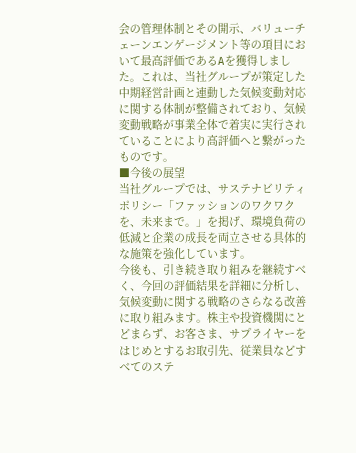会の管理体制とその開示、バリューチェーンエンゲージメント等の項目において最高評価であるAを獲得しました。これは、当社グループが策定した中期経営計画と連動した気候変動対応に関する体制が整備されており、気候変動戦略が事業全体で着実に実行されていることにより高評価へと繋がったものです。
■今後の展望
当社グループでは、サステナビリティポリシー「ファッションのワクワクを、未来まで。」を掲げ、環境負荷の低減と企業の成長を両立させる具体的な施策を強化しています。
今後も、引き続き取り組みを継続すべく、今回の評価結果を詳細に分析し、気候変動に関する戦略のさらなる改善に取り組みます。株主や投資機関にとどまらず、お客さま、サプライヤーをはじめとするお取引先、従業員などすべてのステ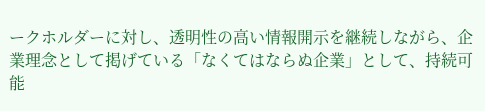ークホルダーに対し、透明性の高い情報開示を継続しながら、企業理念として掲げている「なくてはならぬ企業」として、持続可能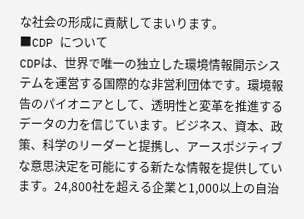な社会の形成に貢献してまいります。
■CDP について
CDPは、世界で唯一の独立した環境情報開示システムを運営する国際的な非営利団体です。環境報告のパイオニアとして、透明性と変革を推進するデータの力を信じています。ビジネス、資本、政策、科学のリーダーと提携し、アースポジティブな意思決定を可能にする新たな情報を提供しています。24,800社を超える企業と1,000以上の自治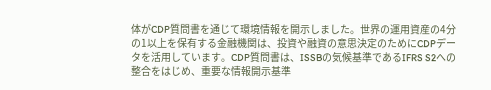体がCDP質問書を通じて環境情報を開示しました。世界の運用資産の4分の1以上を保有する金融機関は、投資や融資の意思決定のためにCDPデータを活用しています。CDP質問書は、ISSBの気候基準であるIFRS S2への整合をはじめ、重要な情報開示基準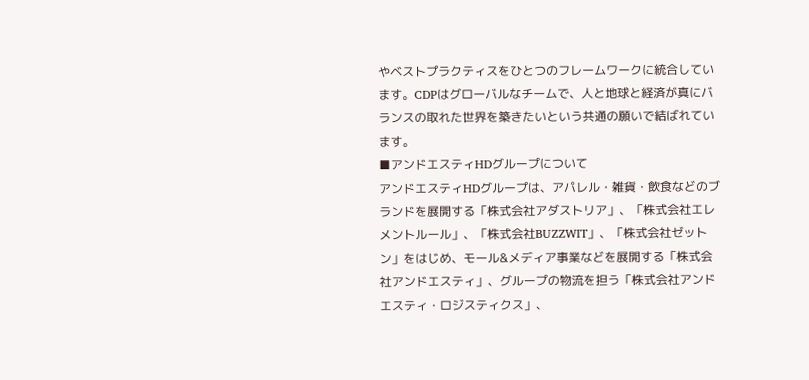やベストプラクティスをひとつのフレームワークに統合しています。CDPはグローバルなチームで、人と地球と経済が真にバランスの取れた世界を築きたいという共通の願いで結ばれています。
■アンドエスティHDグループについて
アンドエスティHDグループは、アパレル・雑貨・飲食などのブランドを展開する「株式会社アダストリア」、「株式会社エレメントルール」、「株式会社BUZZWIT」、「株式会社ゼットン」をはじめ、モール&メディア事業などを展開する「株式会社アンドエスティ」、グループの物流を担う「株式会社アンドエスティ・ロジスティクス」、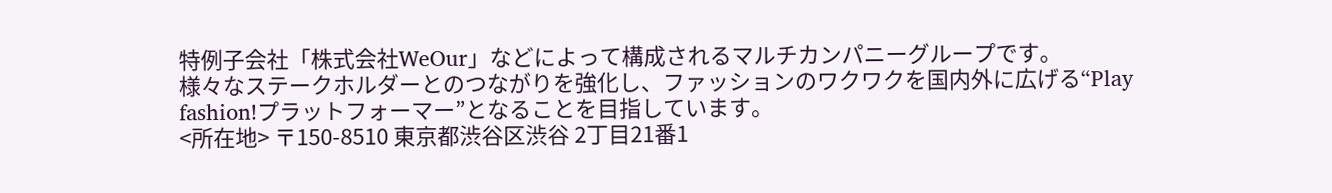特例子会社「株式会社WeOur」などによって構成されるマルチカンパニーグループです。
様々なステークホルダーとのつながりを強化し、ファッションのワクワクを国内外に広げる“Play fashion!プラットフォーマー”となることを目指しています。
<所在地> 〒150-8510 東京都渋谷区渋谷 2丁目21番1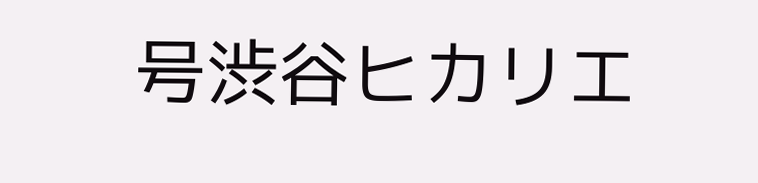号渋谷ヒカリエ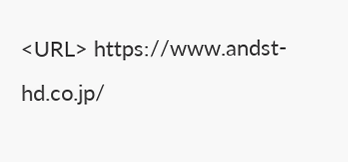<URL> https://www.andst-hd.co.jp/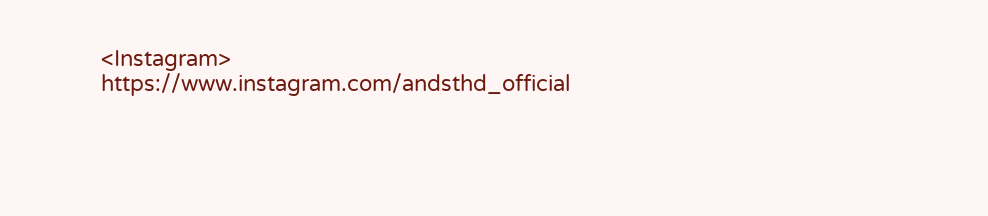<Instagram> https://www.instagram.com/andsthd_official